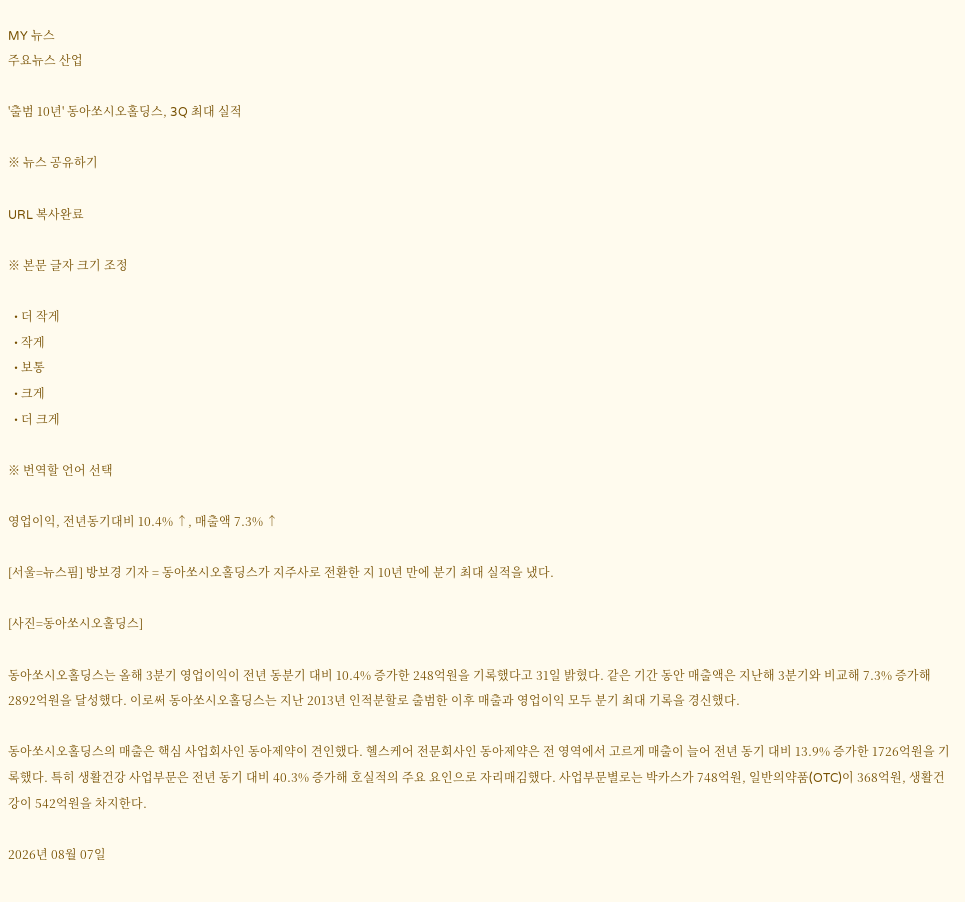MY 뉴스
주요뉴스 산업

'출범 10년' 동아쏘시오홀딩스, 3Q 최대 실적

※ 뉴스 공유하기

URL 복사완료

※ 본문 글자 크기 조정

  • 더 작게
  • 작게
  • 보통
  • 크게
  • 더 크게

※ 번역할 언어 선택

영업이익, 전년동기대비 10.4% ↑, 매출액 7.3% ↑

[서울=뉴스핌] 방보경 기자 = 동아쏘시오홀딩스가 지주사로 전환한 지 10년 만에 분기 최대 실적을 냈다.

[사진=동아쏘시오홀딩스]

동아쏘시오홀딩스는 올해 3분기 영업이익이 전년 동분기 대비 10.4% 증가한 248억원을 기록했다고 31일 밝혔다. 같은 기간 동안 매출액은 지난해 3분기와 비교해 7.3% 증가해 2892억원을 달성했다. 이로써 동아쏘시오홀딩스는 지난 2013년 인적분할로 출범한 이후 매출과 영업이익 모두 분기 최대 기록을 경신했다.

동아쏘시오홀딩스의 매출은 핵심 사업회사인 동아제약이 견인했다. 헬스케어 전문회사인 동아제약은 전 영역에서 고르게 매출이 늘어 전년 동기 대비 13.9% 증가한 1726억원을 기록했다. 특히 생활건강 사업부문은 전년 동기 대비 40.3% 증가해 호실적의 주요 요인으로 자리매김했다. 사업부문별로는 박카스가 748억원, 일반의약품(OTC)이 368억원, 생활건강이 542억원을 차지한다.

2026년 08월 07일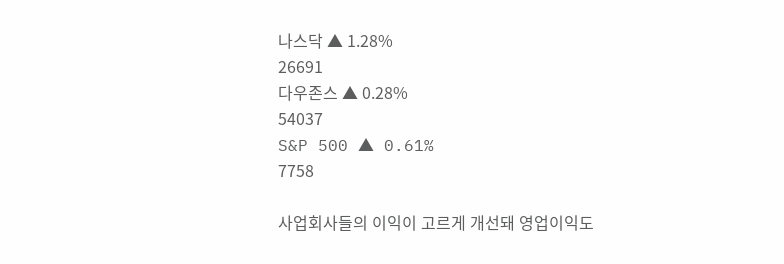나스닥 ▲ 1.28%
26691
다우존스 ▲ 0.28%
54037
S&P 500 ▲ 0.61%
7758

사업회사들의 이익이 고르게 개선돼 영업이익도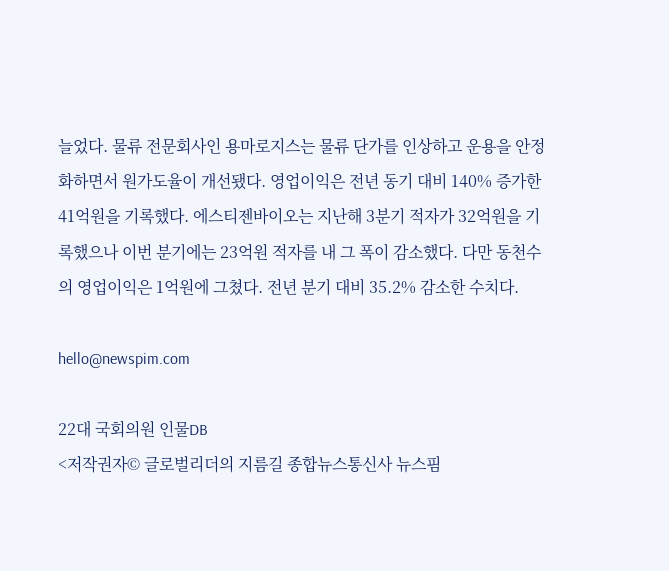늘었다. 물류 전문회사인 용마로지스는 물류 단가를 인상하고 운용을 안정화하면서 원가도율이 개선됐다. 영업이익은 전년 동기 대비 140% 증가한 41억원을 기록했다. 에스티젠바이오는 지난해 3분기 적자가 32억원을 기록했으나 이번 분기에는 23억원 적자를 내 그 폭이 감소했다. 다만 동천수의 영업이익은 1억원에 그쳤다. 전년 분기 대비 35.2% 감소한 수치다.

hello@newspim.com

22대 국회의원 인물DB
<저작권자© 글로벌리더의 지름길 종합뉴스통신사 뉴스핌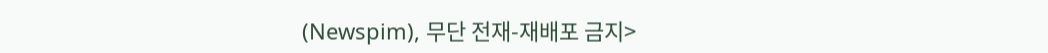(Newspim), 무단 전재-재배포 금지>